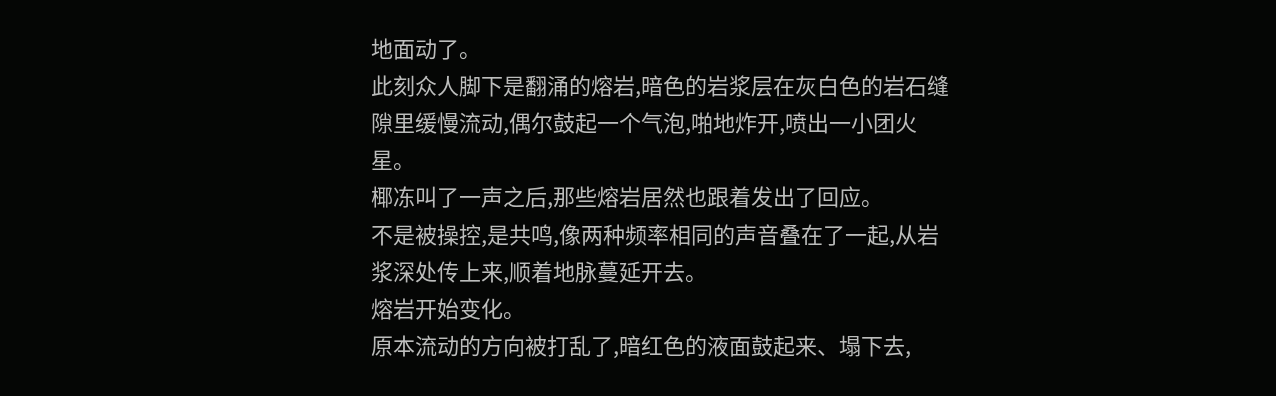地面动了。
此刻众人脚下是翻涌的熔岩,暗色的岩浆层在灰白色的岩石缝隙里缓慢流动,偶尔鼓起一个气泡,啪地炸开,喷出一小团火星。
椰冻叫了一声之后,那些熔岩居然也跟着发出了回应。
不是被操控,是共鸣,像两种频率相同的声音叠在了一起,从岩浆深处传上来,顺着地脉蔓延开去。
熔岩开始变化。
原本流动的方向被打乱了,暗红色的液面鼓起来、塌下去,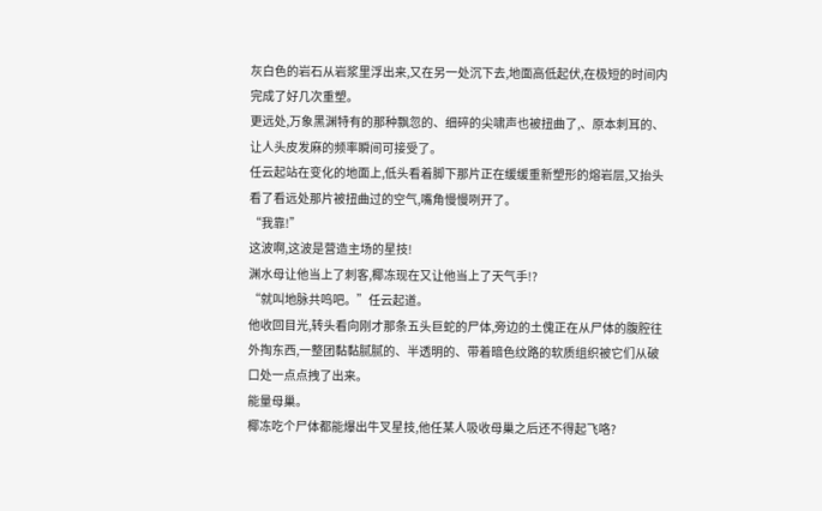灰白色的岩石从岩浆里浮出来,又在另一处沉下去,地面高低起伏,在极短的时间内完成了好几次重塑。
更远处,万象黑渊特有的那种飘忽的、细碎的尖啸声也被扭曲了,、原本刺耳的、让人头皮发麻的频率瞬间可接受了。
任云起站在变化的地面上,低头看着脚下那片正在缓缓重新塑形的熔岩层,又抬头看了看远处那片被扭曲过的空气,嘴角慢慢咧开了。
“我靠!”
这波啊,这波是营造主场的星技!
渊水母让他当上了刺客,椰冻现在又让他当上了天气手!?
“就叫地脉共鸣吧。”任云起道。
他收回目光,转头看向刚才那条五头巨蛇的尸体,旁边的土傀正在从尸体的腹腔往外掏东西,一整团黏黏腻腻的、半透明的、带着暗色纹路的软质组织被它们从破口处一点点拽了出来。
能量母巢。
椰冻吃个尸体都能爆出牛叉星技,他任某人吸收母巢之后还不得起飞咯?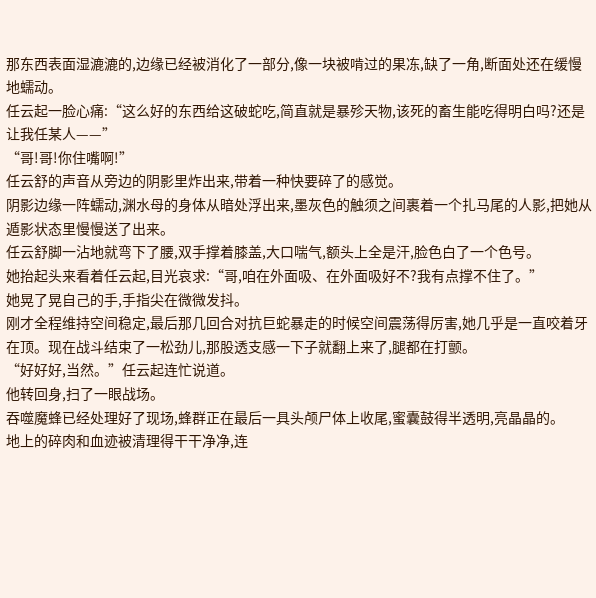那东西表面湿漉漉的,边缘已经被消化了一部分,像一块被啃过的果冻,缺了一角,断面处还在缓慢地蠕动。
任云起一脸心痛:“这么好的东西给这破蛇吃,简直就是暴殄天物,该死的畜生能吃得明白吗?还是让我任某人——”
“哥!哥!你住嘴啊!”
任云舒的声音从旁边的阴影里炸出来,带着一种快要碎了的感觉。
阴影边缘一阵蠕动,渊水母的身体从暗处浮出来,墨灰色的触须之间裹着一个扎马尾的人影,把她从遁影状态里慢慢送了出来。
任云舒脚一沾地就弯下了腰,双手撑着膝盖,大口喘气,额头上全是汗,脸色白了一个色号。
她抬起头来看着任云起,目光哀求:“哥,咱在外面吸、在外面吸好不?我有点撑不住了。”
她晃了晃自己的手,手指尖在微微发抖。
刚才全程维持空间稳定,最后那几回合对抗巨蛇暴走的时候空间震荡得厉害,她几乎是一直咬着牙在顶。现在战斗结束了一松劲儿,那股透支感一下子就翻上来了,腿都在打颤。
“好好好,当然。”任云起连忙说道。
他转回身,扫了一眼战场。
吞噬魔蜂已经处理好了现场,蜂群正在最后一具头颅尸体上收尾,蜜囊鼓得半透明,亮晶晶的。
地上的碎肉和血迹被清理得干干净净,连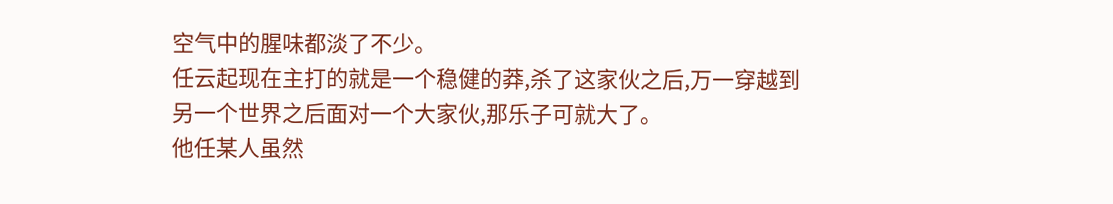空气中的腥味都淡了不少。
任云起现在主打的就是一个稳健的莽,杀了这家伙之后,万一穿越到另一个世界之后面对一个大家伙,那乐子可就大了。
他任某人虽然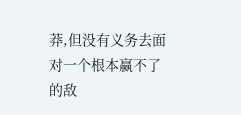莽,但没有义务去面对一个根本赢不了的敌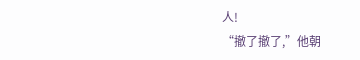人!
“撤了撤了,”他朝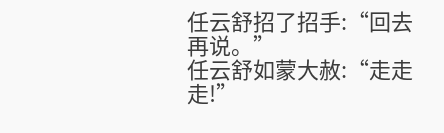任云舒招了招手:“回去再说。”
任云舒如蒙大赦:“走走走!”